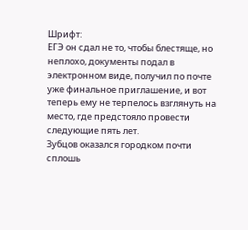Шрифт:
ЕГЭ он сдал не то, чтобы блестяще, но неплохо, документы подал в электронном виде, получил по почте уже финальное приглашение, и вот теперь ему не терпелось взглянуть на место, где предстояло провести следующие пять лет.
Зубцов оказался городком почти сплошь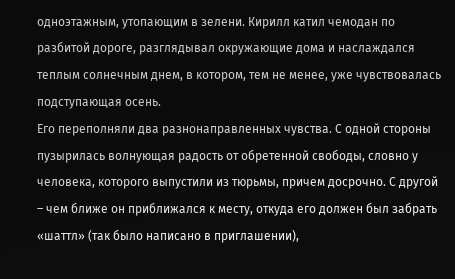одноэтажным, утопающим в зелени. Кирилл катил чемодан по разбитой дороге, разглядывал окружающие дома и наслаждался теплым солнечным днем, в котором, тем не менее, уже чувствовалась подступающая осень.
Его переполняли два разнонаправленных чувства. С одной стороны пузырилась волнующая радость от обретенной свободы, словно у человека, которого выпустили из тюрьмы, причем досрочно. С другой – чем ближе он приближался к месту, откуда его должен был забрать «шаттл» (так было написано в приглашении),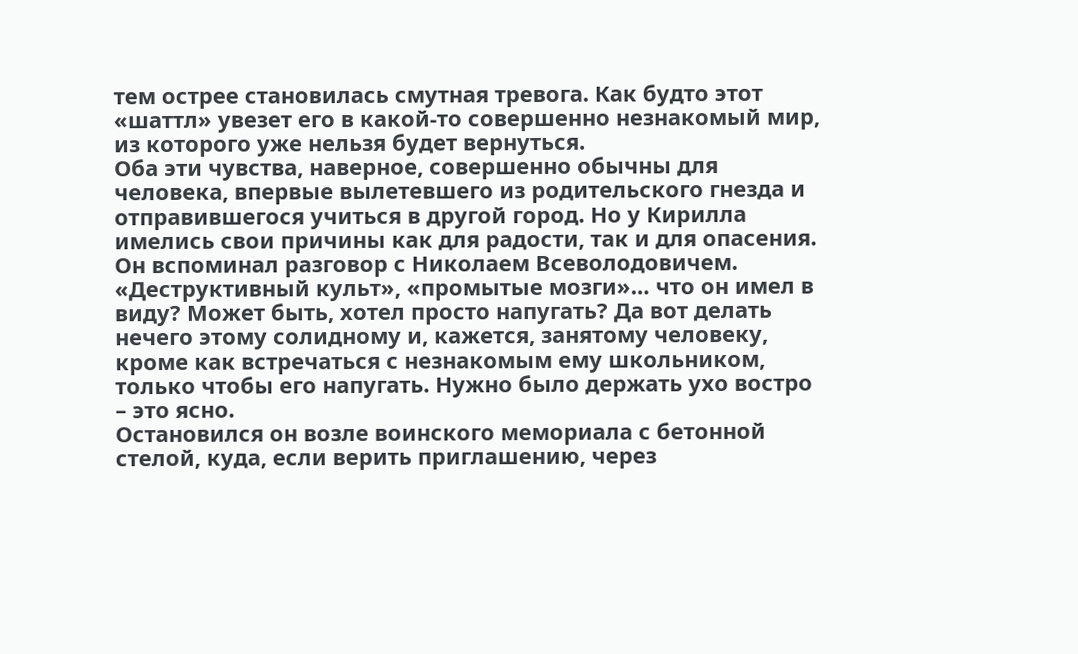тем острее становилась смутная тревога. Как будто этот «шаттл» увезет его в какой-то совершенно незнакомый мир, из которого уже нельзя будет вернуться.
Оба эти чувства, наверное, совершенно обычны для человека, впервые вылетевшего из родительского гнезда и отправившегося учиться в другой город. Но у Кирилла имелись свои причины как для радости, так и для опасения.
Он вспоминал разговор с Николаем Всеволодовичем. «Деструктивный культ», «промытые мозги»… что он имел в виду? Может быть, хотел просто напугать? Да вот делать нечего этому солидному и, кажется, занятому человеку, кроме как встречаться с незнакомым ему школьником, только чтобы его напугать. Нужно было держать ухо востро – это ясно.
Остановился он возле воинского мемориала с бетонной стелой, куда, если верить приглашению, через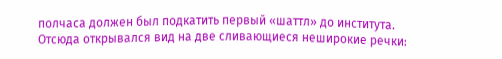полчаса должен был подкатить первый «шаттл» до института. Отсюда открывался вид на две сливающиеся неширокие речки: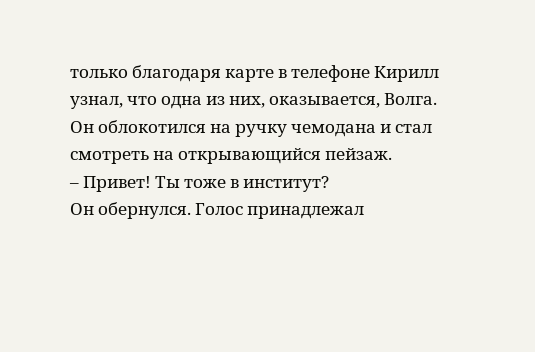только благодаря карте в телефоне Кирилл узнал, что одна из них, оказывается, Волга. Он облокотился на ручку чемодана и стал смотреть на открывающийся пейзаж.
– Привет! Ты тоже в институт?
Он обернулся. Голос принадлежал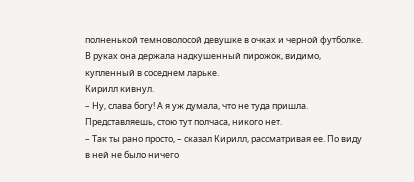полненькой темноволосой девушке в очках и черной футболке. В руках она держала надкушенный пирожок, видимо, купленный в соседнем ларьке.
Кирилл кивнул.
– Ну, слава богу! А я уж думала, что не туда пришла. Представляешь, стою тут полчаса, никого нет.
– Так ты рано просто, – сказал Кирилл, рассматривая ее. По виду в ней не было ничего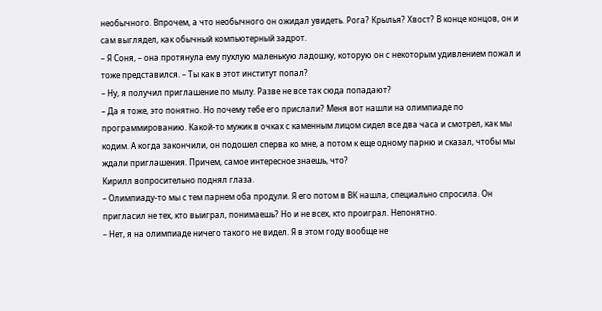необычного. Впрочем, а что необычного он ожидал увидеть. Рога? Крылья? Хвост? В конце концов, он и сам выглядел, как обычный компьютерный задрот.
– Я Соня, – она протянула ему пухлую маленькую ладошку, которую он с некоторым удивлением пожал и тоже представился. – Ты как в этот институт попал?
– Ну, я получил приглашение по мылу. Разве не все так сюда попадают?
– Да я тоже, это понятно. Но почему тебе его прислали? Меня вот нашли на олимпиаде по программированию. Какой-то мужик в очках с каменным лицом сидел все два часа и смотрел, как мы кодим. А когда закончили, он подошел сперва ко мне, а потом к еще одному парню и сказал, чтобы мы ждали приглашения. Причем, самое интересное знаешь, что?
Кирилл вопросительно поднял глаза.
– Олимпиаду-то мы с тем парнем оба продули. Я его потом в ВК нашла, специально спросила. Он пригласил не тех, кто выиграл, понимаешь? Но и не всех, кто проиграл. Непонятно.
– Нет, я на олимпиаде ничего такого не видел. Я в этом году вообще не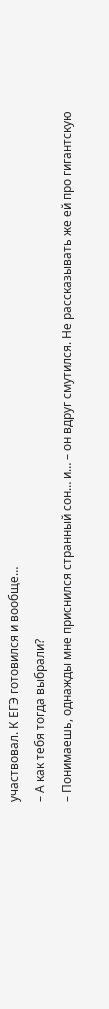участвовал. К ЕГЭ готовился и вообще…
– А как тебя тогда выбрали?
– Понимаешь, однажды мне приснился странный сон… и… – он вдруг смутился. Не рассказывать же ей про гигантскую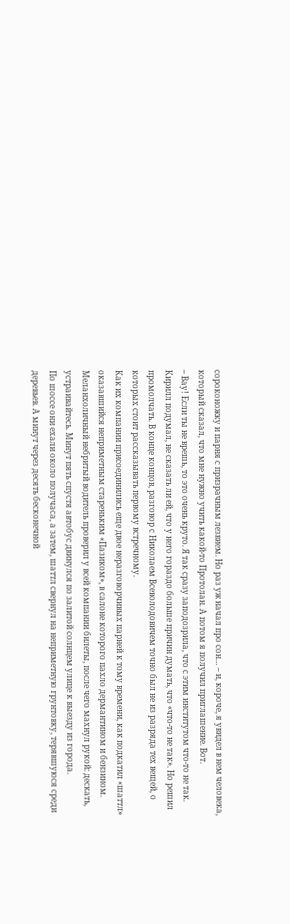сороконожку и парня с призрачным лезвием. Но раз уж начал про сон… – и, короче, я увидел в нем человека, который сказал, что мне нужно учить какой-то Протолан. А потом я получил приглашение. Вот.
– Вау! Если ты не врешь, то это очень круто. Я так сразу заподозрила, что с этим институтом что-то не так.
Кирилл подумал, не сказать ли ей, что у него гораздо больше причин думать, что «что-то не так». Но решил промолчать. В конце концов, разговор с Николаем Всеволодовичем точно был не из разряда тех вещей, о которых стоит рассказывать первому встречному.
Как их компании присоединились еще двое неразговорчивых парней к тому времени, как подкатил «шаттл» оказавшийся неприметным стареньким «Пазиком», в салоне которого пахло дермантином и бензином. Меланхоличный небритый водитель проверил у всей компании билеты, после чего махнул рукой: дескать, устраивайтесь. Минут пять спустя автобус двинулся по залитой солнцем улице к выезду из города.
По шоссе они ехали около получаса, а затем, шаттл свернул на неприметную грунтовку, терявшуюся среди деревьев. А минут через десять бесконечной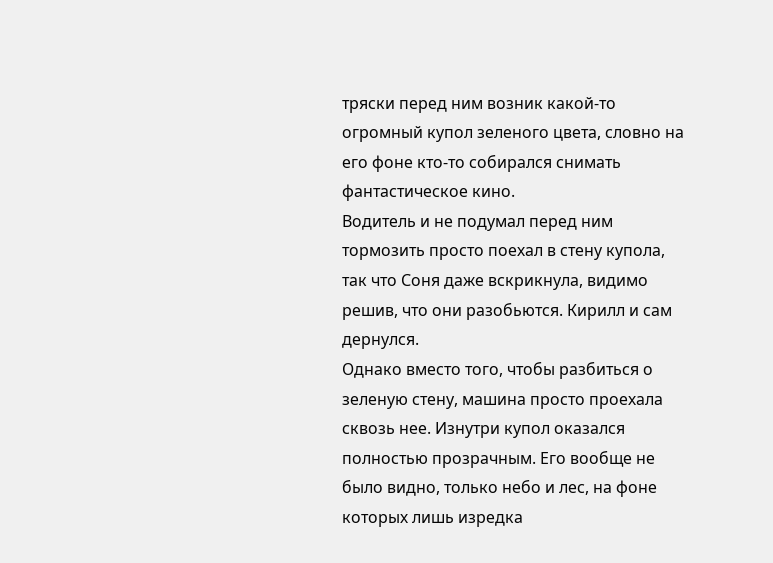тряски перед ним возник какой-то огромный купол зеленого цвета, словно на его фоне кто-то собирался снимать фантастическое кино.
Водитель и не подумал перед ним тормозить просто поехал в стену купола, так что Соня даже вскрикнула, видимо решив, что они разобьются. Кирилл и сам дернулся.
Однако вместо того, чтобы разбиться о зеленую стену, машина просто проехала сквозь нее. Изнутри купол оказался полностью прозрачным. Его вообще не было видно, только небо и лес, на фоне которых лишь изредка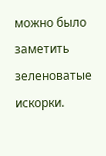можно было заметить зеленоватые искорки.